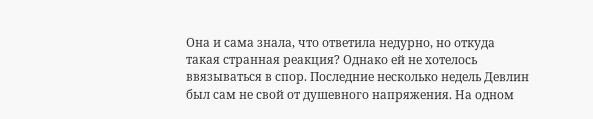Она и сама знала, что ответила недурно, но откуда такая странная реакция? Однако ей не хотелось ввязываться в спор. Последние несколько недель Девлин был сам не свой от душевного напряжения. На одном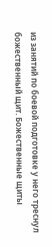из занятий по боевой подготовке у него треснул божественный щит. Божественные щиты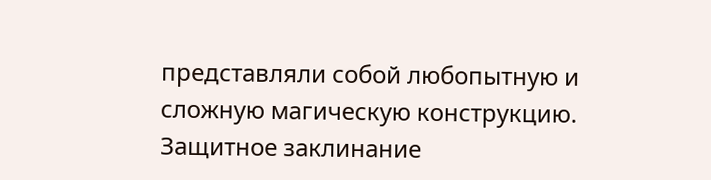представляли собой любопытную и сложную магическую конструкцию. Защитное заклинание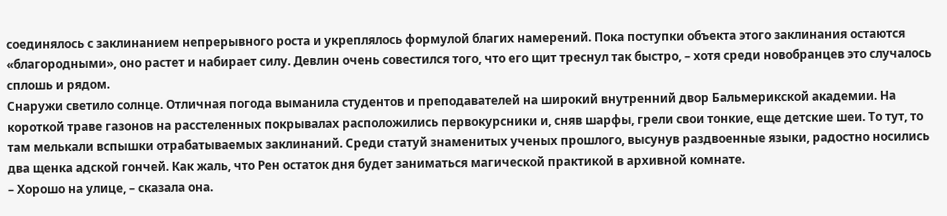соединялось с заклинанием непрерывного роста и укреплялось формулой благих намерений. Пока поступки объекта этого заклинания остаются «благородными», оно растет и набирает силу. Девлин очень совестился того, что его щит треснул так быстро, – хотя среди новобранцев это случалось сплошь и рядом.
Снаружи светило солнце. Отличная погода выманила студентов и преподавателей на широкий внутренний двор Бальмерикской академии. На короткой траве газонов на расстеленных покрывалах расположились первокурсники и, сняв шарфы, грели свои тонкие, еще детские шеи. То тут, то там мелькали вспышки отрабатываемых заклинаний. Среди статуй знаменитых ученых прошлого, высунув раздвоенные языки, радостно носились два щенка адской гончей. Как жаль, что Рен остаток дня будет заниматься магической практикой в архивной комнате.
– Хорошо на улице, – сказала она.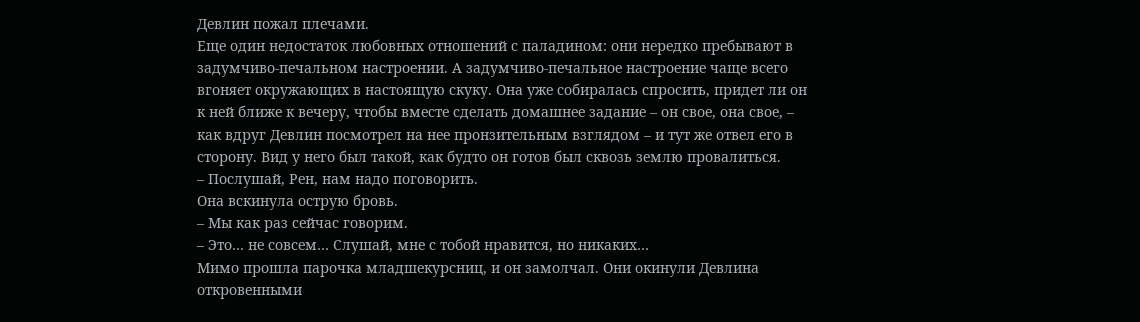Девлин пожал плечами.
Еще один недостаток любовных отношений с паладином: они нередко пребывают в задумчиво-печальном настроении. А задумчиво-печальное настроение чаще всего вгоняет окружающих в настоящую скуку. Она уже собиралась спросить, придет ли он к ней ближе к вечеру, чтобы вместе сделать домашнее задание – он свое, она свое, – как вдруг Девлин посмотрел на нее пронзительным взглядом – и тут же отвел его в сторону. Вид у него был такой, как будто он готов был сквозь землю провалиться.
– Послушай, Рен, нам надо поговорить.
Она вскинула острую бровь.
– Мы как раз сейчас говорим.
– Это… не совсем… Слушай, мне с тобой нравится, но никаких…
Мимо прошла парочка младшекурсниц, и он замолчал. Они окинули Девлина откровенными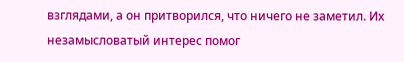взглядами, а он притворился, что ничего не заметил. Их незамысловатый интерес помог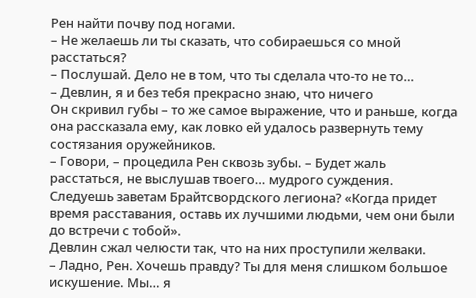Рен найти почву под ногами.
– Не желаешь ли ты сказать, что собираешься со мной расстаться?
– Послушай. Дело не в том, что ты сделала что-то не то…
– Девлин, я и без тебя прекрасно знаю, что ничего
Он скривил губы – то же самое выражение, что и раньше, когда она рассказала ему, как ловко ей удалось развернуть тему состязания оружейников.
– Говори, – процедила Рен сквозь зубы. – Будет жаль расстаться, не выслушав твоего… мудрого суждения. Следуешь заветам Брайтсвордского легиона? «Когда придет время расставания, оставь их лучшими людьми, чем они были до встречи с тобой».
Девлин сжал челюсти так, что на них проступили желваки.
– Ладно, Рен. Хочешь правду? Ты для меня слишком большое искушение. Мы… я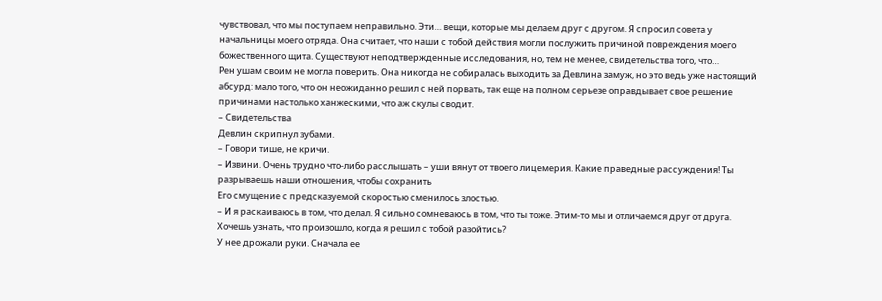чувствовал, что мы поступаем неправильно. Эти… вещи, которые мы делаем друг с другом. Я спросил совета у начальницы моего отряда. Она считает, что наши с тобой действия могли послужить причиной повреждения моего божественного щита. Существуют неподтвержденные исследования, но, тем не менее, свидетельства того, что…
Рен ушам своим не могла поверить. Она никогда не собиралась выходить за Девлина замуж, но это ведь уже настоящий абсурд: мало того, что он неожиданно решил с ней порвать, так еще на полном серьезе оправдывает свое решение причинами настолько ханжескими, что аж скулы сводит.
– Свидетельства
Девлин скрипнул зубами.
– Говори тише, не кричи.
– Извини. Очень трудно что-либо расслышать – уши вянут от твоего лицемерия. Какие праведные рассуждения! Ты разрываешь наши отношения, чтобы сохранить
Его смущение с предсказуемой скоростью сменилось злостью.
– И я раскаиваюсь в том, что делал. Я сильно сомневаюсь в том, что ты тоже. Этим-то мы и отличаемся друг от друга. Хочешь узнать, что произошло, когда я решил с тобой разойтись?
У нее дрожали руки. Сначала ее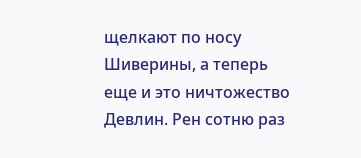щелкают по носу Шиверины, а теперь еще и это ничтожество Девлин. Рен сотню раз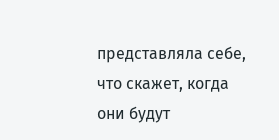представляла себе, что скажет, когда они будут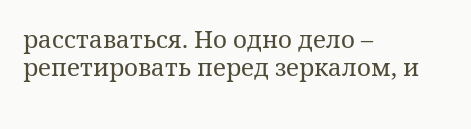расставаться. Но одно дело – репетировать перед зеркалом, и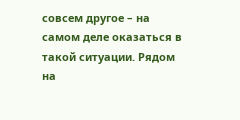совсем другое – на самом деле оказаться в такой ситуации. Рядом на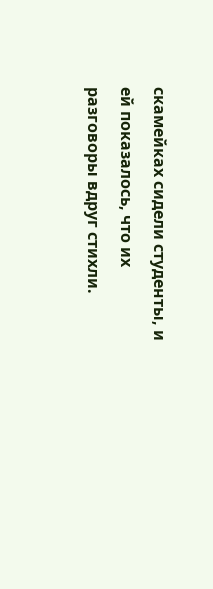скамейках сидели студенты, и ей показалось, что их разговоры вдруг стихли.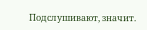Подслушивают, значит.